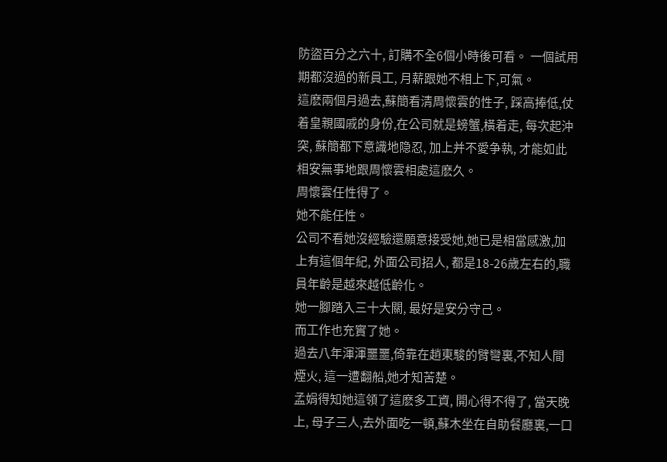防盜百分之六十, 訂購不全6個小時後可看。 一個試用期都沒過的新員工, 月薪跟她不相上下,可氣。
這麽兩個月過去,蘇簡看清周懷雲的性子, 踩高捧低,仗着皇親國戚的身份,在公司就是螃蟹,橫着走, 每次起沖突, 蘇簡都下意識地隐忍, 加上并不愛争執, 才能如此相安無事地跟周懷雲相處這麽久。
周懷雲任性得了。
她不能任性。
公司不看她沒經驗還願意接受她,她已是相當感激,加上有這個年紀, 外面公司招人, 都是18-26歲左右的,職員年齡是越來越低齡化。
她一腳踏入三十大關, 最好是安分守己。
而工作也充實了她。
過去八年渾渾噩噩,倚靠在趙東駿的臂彎裏,不知人間煙火, 這一遭翻船,她才知苦楚。
孟娟得知她這領了這麽多工資, 開心得不得了, 當天晚上, 母子三人,去外面吃一頓,蘇木坐在自助餐廳裏,一口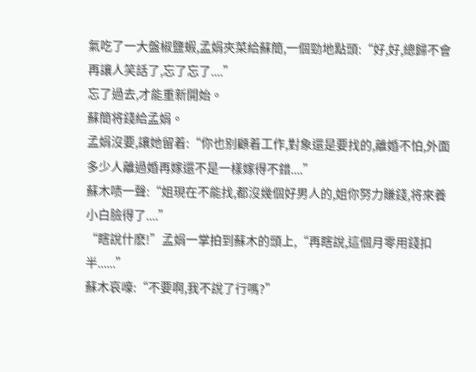氣吃了一大盤椒鹽蝦,孟娟夾菜給蘇簡,一個勁地點頭:“好,好,總歸不會再讓人笑話了,忘了忘了....”
忘了過去,才能重新開始。
蘇簡将錢給孟娟。
孟娟沒要,讓她留着:“你也别顧着工作,對象還是要找的,離婚不怕,外面多少人離過婚再嫁還不是一樣嫁得不錯....”
蘇木啧一聲:“姐現在不能找,都沒幾個好男人的,姐你努力賺錢,将來養小白臉得了....”
“瞎說什麽!”孟娟一掌拍到蘇木的頭上,“再瞎說,這個月零用錢扣半......”
蘇木哀嚎:“不要啊,我不說了行嗎?”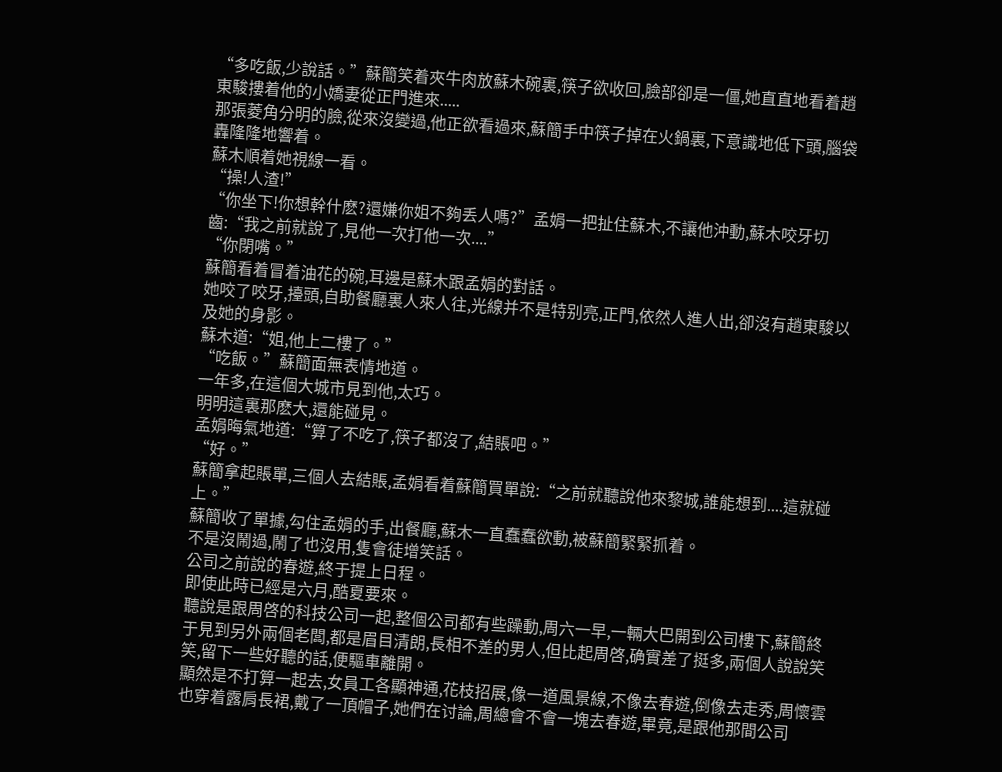“多吃飯,少說話。”蘇簡笑着夾牛肉放蘇木碗裏,筷子欲收回,臉部卻是一僵,她直直地看着趙東駿摟着他的小嬌妻從正門進來.....
那張菱角分明的臉,從來沒變過,他正欲看過來,蘇簡手中筷子掉在火鍋裏,下意識地低下頭,腦袋轟隆隆地響着。
蘇木順着她視線一看。
“操!人渣!”
“你坐下!你想幹什麽?還嫌你姐不夠丢人嗎?”孟娟一把扯住蘇木,不讓他沖動,蘇木咬牙切齒:“我之前就說了,見他一次打他一次....”
“你閉嘴。”
蘇簡看着冒着油花的碗,耳邊是蘇木跟孟娟的對話。
她咬了咬牙,擡頭,自助餐廳裏人來人往,光線并不是特别亮,正門,依然人進人出,卻沒有趙東駿以及她的身影。
蘇木道:“姐,他上二樓了。”
“吃飯。”蘇簡面無表情地道。
一年多,在這個大城市見到他,太巧。
明明這裏那麽大,還能碰見。
孟娟晦氣地道:“算了不吃了,筷子都沒了,結賬吧。”
“好。”
蘇簡拿起賬單,三個人去結賬,孟娟看着蘇簡買單說:“之前就聽說他來黎城,誰能想到....這就碰上。”
蘇簡收了單據,勾住孟娟的手,出餐廳,蘇木一直蠢蠢欲動,被蘇簡緊緊抓着。
不是沒鬧過,鬧了也沒用,隻會徒增笑話。
公司之前說的春遊,終于提上日程。
即使此時已經是六月,酷夏要來。
聽說是跟周啓的科技公司一起,整個公司都有些躁動,周六一早,一輛大巴開到公司樓下,蘇簡終于見到另外兩個老闆,都是眉目清朗,長相不差的男人,但比起周啓,确實差了挺多,兩個人說說笑笑,留下一些好聽的話,便驅車離開。
顯然是不打算一起去,女員工各顯神通,花枝招展,像一道風景線,不像去春遊,倒像去走秀,周懷雲也穿着露肩長裙,戴了一頂帽子,她們在讨論,周總會不會一塊去春遊,畢竟,是跟他那間公司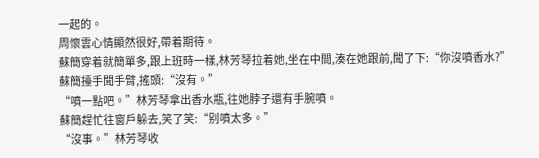一起的。
周懷雲心情顯然很好,帶着期待。
蘇簡穿着就簡單多,跟上班時一樣,林芳琴拉着她,坐在中間,湊在她跟前,聞了下:“你沒噴香水?”
蘇簡擡手聞手臂,搖頭:“沒有。”
“噴一點吧。”林芳琴拿出香水瓶,往她脖子還有手腕噴。
蘇簡趕忙往窗戶躲去,笑了笑:“别噴太多。”
“沒事。”林芳琴收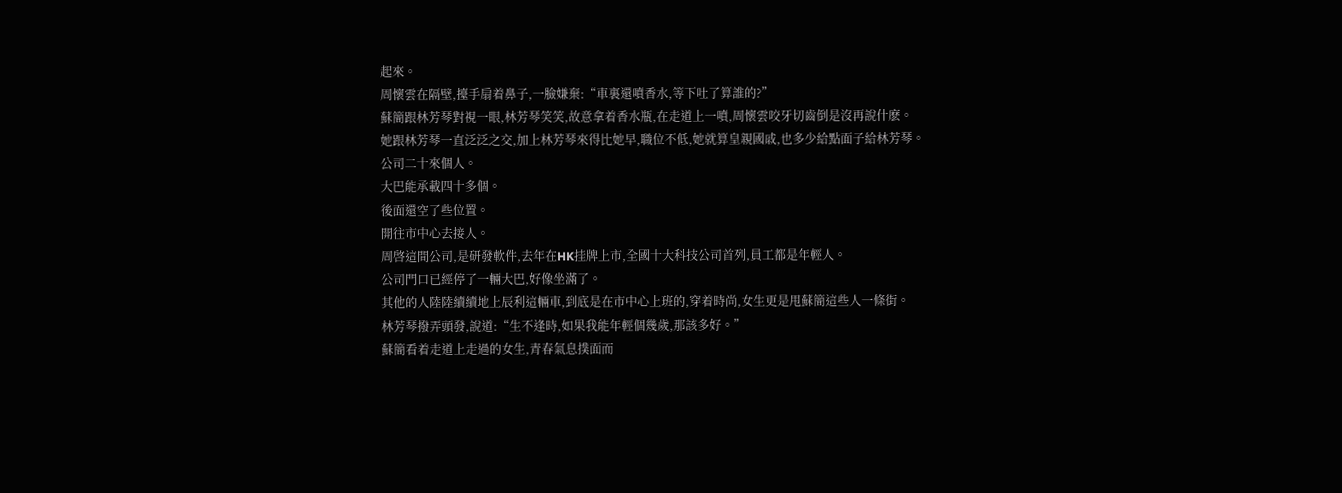起來。
周懷雲在隔壁,擡手扇着鼻子,一臉嫌棄:“車裏還噴香水,等下吐了算誰的?”
蘇簡跟林芳琴對視一眼,林芳琴笑笑,故意拿着香水瓶,在走道上一噴,周懷雲咬牙切齒倒是沒再說什麽。
她跟林芳琴一直泛泛之交,加上林芳琴來得比她早,職位不低,她就算皇親國戚,也多少給點面子給林芳琴。
公司二十來個人。
大巴能承載四十多個。
後面還空了些位置。
開往市中心去接人。
周啓這間公司,是研發軟件,去年在HK挂牌上市,全國十大科技公司首列,員工都是年輕人。
公司門口已經停了一輛大巴,好像坐滿了。
其他的人陸陸續續地上辰利這輛車,到底是在市中心上班的,穿着時尚,女生更是甩蘇簡這些人一條街。
林芳琴撥弄頭發,說道:“生不逢時,如果我能年輕個幾歲,那該多好。”
蘇簡看着走道上走過的女生,青春氣息撲面而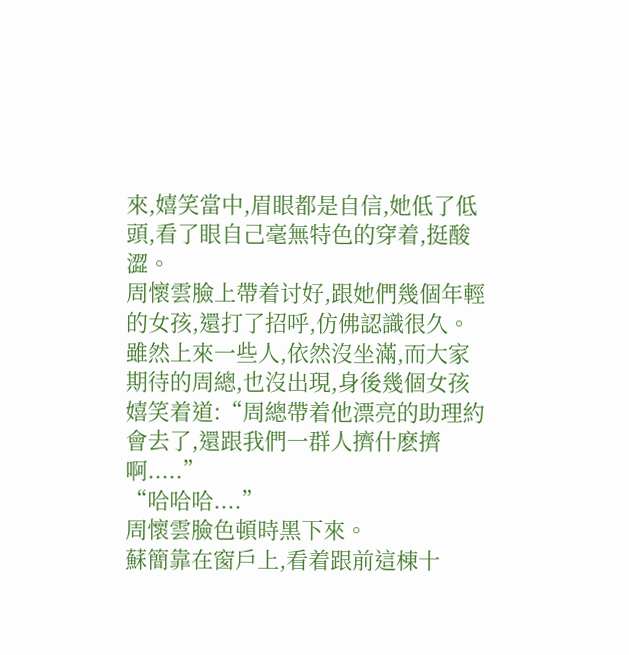來,嬉笑當中,眉眼都是自信,她低了低頭,看了眼自己毫無特色的穿着,挺酸澀。
周懷雲臉上帶着讨好,跟她們幾個年輕的女孩,還打了招呼,仿佛認識很久。
雖然上來一些人,依然沒坐滿,而大家期待的周總,也沒出現,身後幾個女孩嬉笑着道:“周總帶着他漂亮的助理約會去了,還跟我們一群人擠什麽擠啊.....”
“哈哈哈....”
周懷雲臉色頓時黑下來。
蘇簡靠在窗戶上,看着跟前這棟十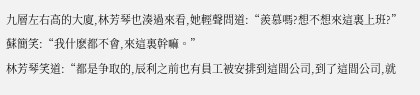九層左右高的大廈,林芳琴也湊過來看,她輕聲問道:“羨慕嗎?想不想來這裏上班?”
蘇簡笑:“我什麽都不會,來這裏幹嘛。”
林芳琴笑道:“都是争取的,辰利之前也有員工被安排到這間公司,到了這間公司,就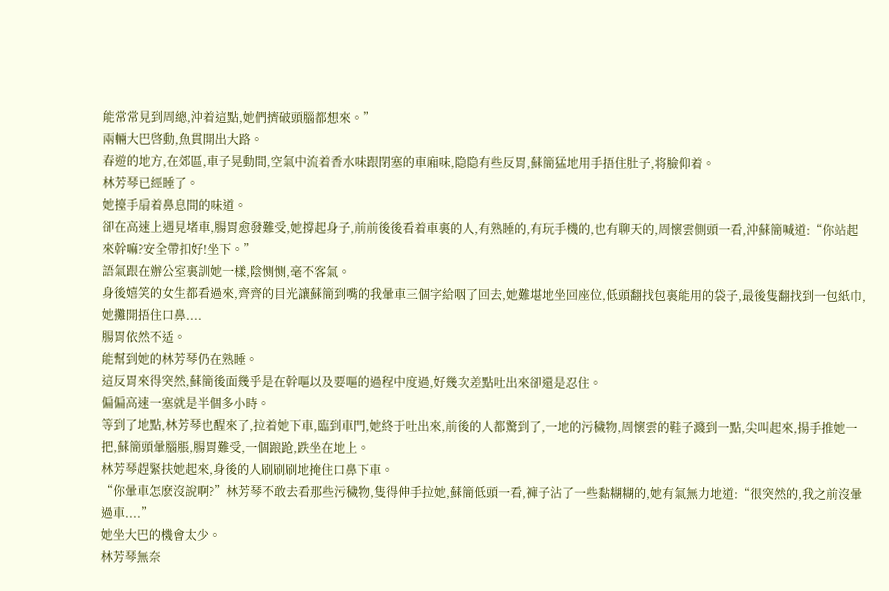能常常見到周總,沖着這點,她們擠破頭腦都想來。”
兩輛大巴啓動,魚貫開出大路。
春遊的地方,在郊區,車子晃動間,空氣中流着香水味跟閉塞的車廂味,隐隐有些反胃,蘇簡猛地用手捂住肚子,将臉仰着。
林芳琴已經睡了。
她擡手扇着鼻息間的味道。
卻在高速上遇見堵車,腸胃愈發難受,她撐起身子,前前後後看着車裏的人,有熟睡的,有玩手機的,也有聊天的,周懷雲側頭一看,沖蘇簡喊道:“你站起來幹嘛?安全帶扣好!坐下。”
語氣跟在辦公室裏訓她一樣,陰恻恻,毫不客氣。
身後嬉笑的女生都看過來,齊齊的目光讓蘇簡到嘴的我暈車三個字給咽了回去,她難堪地坐回座位,低頭翻找包裏能用的袋子,最後隻翻找到一包紙巾,她攤開捂住口鼻....
腸胃依然不适。
能幫到她的林芳琴仍在熟睡。
這反胃來得突然,蘇簡後面幾乎是在幹嘔以及要嘔的過程中度過,好幾次差點吐出來卻還是忍住。
偏偏高速一塞就是半個多小時。
等到了地點,林芳琴也醒來了,拉着她下車,臨到車門,她終于吐出來,前後的人都驚到了,一地的污穢物,周懷雲的鞋子濺到一點,尖叫起來,揚手推她一把,蘇簡頭暈腦脹,腸胃難受,一個踉跄,跌坐在地上。
林芳琴趕緊扶她起來,身後的人刷刷刷地掩住口鼻下車。
“你暈車怎麽沒說啊?”林芳琴不敢去看那些污穢物,隻得伸手拉她,蘇簡低頭一看,褲子沾了一些黏糊糊的,她有氣無力地道:“很突然的,我之前沒暈過車....”
她坐大巴的機會太少。
林芳琴無奈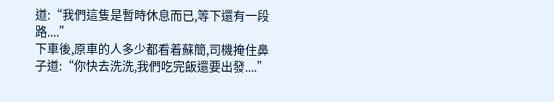道:“我們這隻是暫時休息而已,等下還有一段路....”
下車後,原車的人多少都看着蘇簡,司機掩住鼻子道:“你快去洗洗,我們吃完飯還要出發....”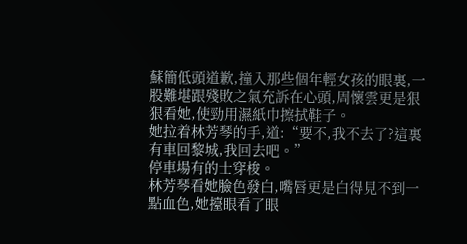蘇簡低頭道歉,撞入那些個年輕女孩的眼裏,一股難堪跟殘敗之氣充訴在心頭,周懷雲更是狠狠看她,使勁用濕紙巾擦拭鞋子。
她拉着林芳琴的手,道:“要不,我不去了?這裏有車回黎城,我回去吧。”
停車場有的士穿梭。
林芳琴看她臉色發白,嘴唇更是白得見不到一點血色,她擡眼看了眼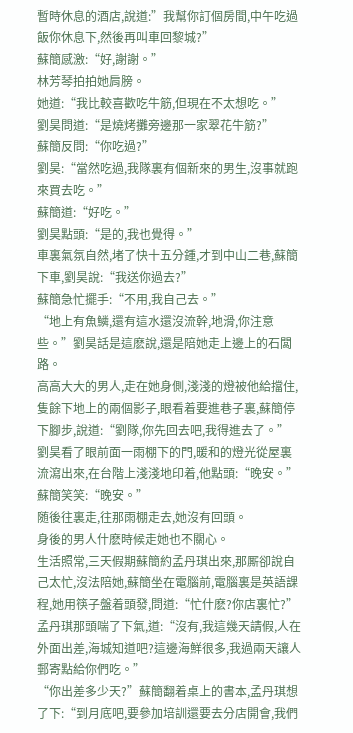暫時休息的酒店,說道:”我幫你訂個房間,中午吃過飯你休息下,然後再叫車回黎城?”
蘇簡感激:“好,謝謝。”
林芳琴拍拍她肩膀。
她道:“我比較喜歡吃牛筋,但現在不太想吃。”
劉昊問道:“是燒烤攤旁邊那一家翠花牛筋?”
蘇簡反問:“你吃過?”
劉昊:“當然吃過,我隊裏有個新來的男生,沒事就跑來買去吃。”
蘇簡道:“好吃。”
劉昊點頭:“是的,我也覺得。”
車裏氣氛自然,堵了快十五分鍾,才到中山二巷,蘇簡下車,劉昊說:“我送你過去?”
蘇簡急忙擺手:“不用,我自己去。”
“地上有魚鱗,還有這水還沒流幹,地滑,你注意些。”劉昊話是這麽說,還是陪她走上邊上的石闆路。
高高大大的男人,走在她身側,淺淺的燈被他給擋住,隻餘下地上的兩個影子,眼看着要進巷子裏,蘇簡停下腳步,說道:“劉隊,你先回去吧,我得進去了。”
劉昊看了眼前面一雨棚下的門,暖和的燈光從屋裏流瀉出來,在台階上淺淺地印着,他點頭:“晚安。”
蘇簡笑笑:“晚安。”
随後往裏走,往那雨棚走去,她沒有回頭。
身後的男人什麽時候走她也不關心。
生活照常,三天假期蘇簡約孟丹琪出來,那厮卻說自己太忙,沒法陪她,蘇簡坐在電腦前,電腦裏是英語課程,她用筷子盤着頭發,問道:“忙什麽?你店裏忙?”
孟丹琪那頭喘了下氣,道:“沒有,我這幾天請假,人在外面出差,海城知道吧?這邊海鮮很多,我過兩天讓人郵寄點給你們吃。”
“你出差多少天?”蘇簡翻着桌上的書本,孟丹琪想了下:“到月底吧,要參加培訓還要去分店開會,我們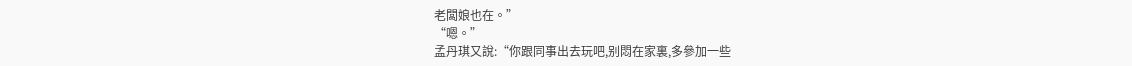老闆娘也在。”
“嗯。”
孟丹琪又說:“你跟同事出去玩吧,别悶在家裏,多參加一些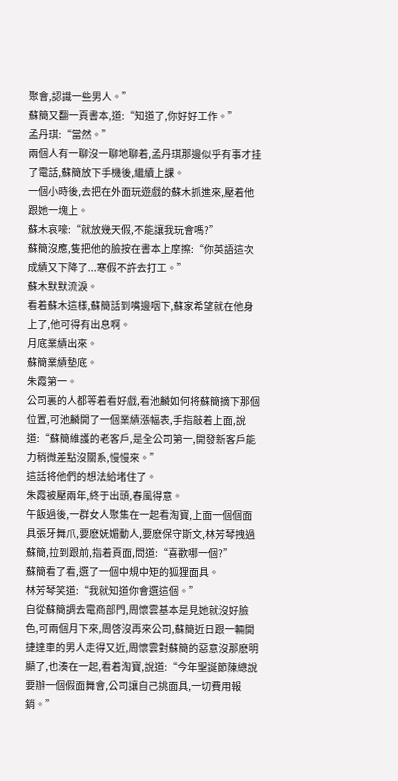聚會,認識一些男人。”
蘇簡又翻一頁書本,道:“知道了,你好好工作。”
孟丹琪:“當然。”
兩個人有一聊沒一聊地聊着,孟丹琪那邊似乎有事才挂了電話,蘇簡放下手機後,繼續上課。
一個小時後,去把在外面玩遊戲的蘇木抓進來,壓着他跟她一塊上。
蘇木哀嚎:“就放幾天假,不能讓我玩會嗎?”
蘇簡沒應,隻把他的臉按在書本上摩擦:“你英語這次成績又下降了...寒假不許去打工。”
蘇木默默流淚。
看着蘇木這樣,蘇簡話到嘴邊咽下,蘇家希望就在他身上了,他可得有出息啊。
月底業績出來。
蘇簡業績墊底。
朱霞第一。
公司裏的人都等着看好戲,看池麟如何将蘇簡摘下那個位置,可池麟開了一個業績漲幅表,手指敲着上面,說道:“蘇簡維護的老客戶,是全公司第一,開發新客戶能力稍微差點沒關系,慢慢來。”
這話将他們的想法給堵住了。
朱霞被壓兩年,終于出頭,春風得意。
午飯過後,一群女人聚集在一起看淘寶,上面一個個面具張牙舞爪,要麽妩媚動人,要麽保守斯文,林芳琴拽過蘇簡,拉到跟前,指着頁面,問道:“喜歡哪一個?”
蘇簡看了看,選了一個中規中矩的狐狸面具。
林芳琴笑道:“我就知道你會選這個。”
自從蘇簡調去電商部門,周懷雲基本是見她就沒好臉色,可兩個月下來,周啓沒再來公司,蘇簡近日跟一輛開捷達車的男人走得又近,周懷雲對蘇簡的惡意沒那麽明顯了,也湊在一起,看着淘寶,說道:“今年聖誕節陳總說要辦一個假面舞會,公司讓自己挑面具,一切費用報銷。”